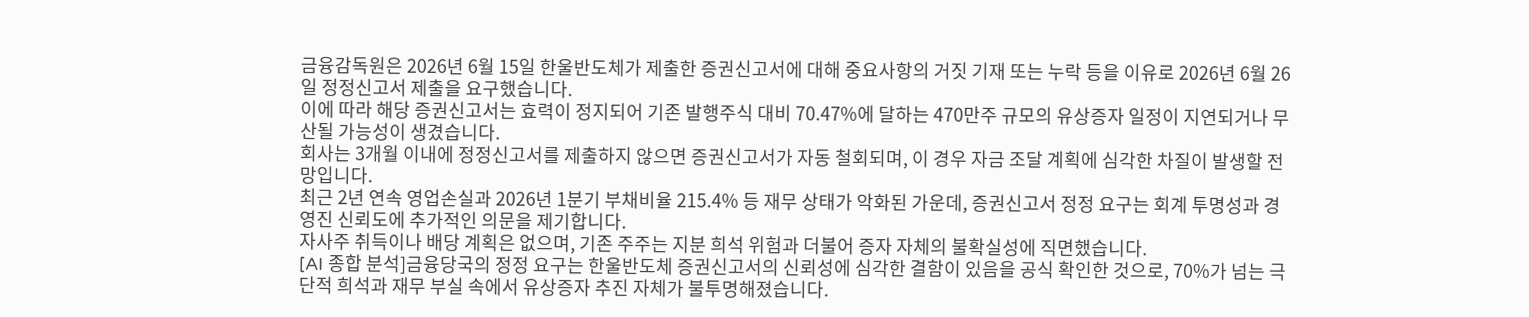금융감독원은 2026년 6월 15일 한울반도체가 제출한 증권신고서에 대해 중요사항의 거짓 기재 또는 누락 등을 이유로 2026년 6월 26일 정정신고서 제출을 요구했습니다.
이에 따라 해당 증권신고서는 효력이 정지되어 기존 발행주식 대비 70.47%에 달하는 470만주 규모의 유상증자 일정이 지연되거나 무산될 가능성이 생겼습니다.
회사는 3개월 이내에 정정신고서를 제출하지 않으면 증권신고서가 자동 철회되며, 이 경우 자금 조달 계획에 심각한 차질이 발생할 전망입니다.
최근 2년 연속 영업손실과 2026년 1분기 부채비율 215.4% 등 재무 상태가 악화된 가운데, 증권신고서 정정 요구는 회계 투명성과 경영진 신뢰도에 추가적인 의문을 제기합니다.
자사주 취득이나 배당 계획은 없으며, 기존 주주는 지분 희석 위험과 더불어 증자 자체의 불확실성에 직면했습니다.
[AI 종합 분석]금융당국의 정정 요구는 한울반도체 증권신고서의 신뢰성에 심각한 결함이 있음을 공식 확인한 것으로, 70%가 넘는 극단적 희석과 재무 부실 속에서 유상증자 추진 자체가 불투명해졌습니다.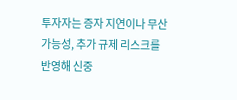투자자는 증자 지연이나 무산 가능성, 추가 규제 리스크를 반영해 신중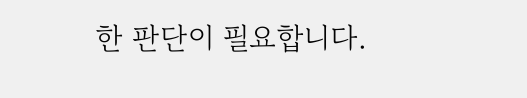한 판단이 필요합니다.